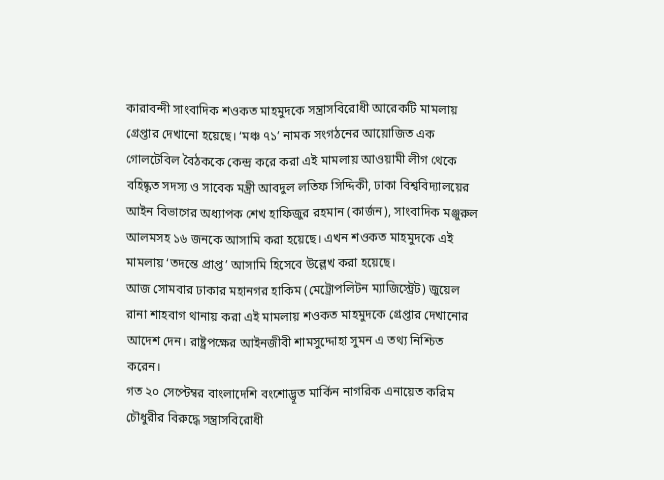কারাবন্দী সাংবাদিক শওকত মাহমুদকে সন্ত্রাসবিরোধী আরেকটি মামলায় গ্রেপ্তার দেখানো হয়েছে। ‘মঞ্চ ৭১’ নামক সংগঠনের আয়োজিত এক গোলটেবিল বৈঠককে কেন্দ্র করে করা এই মামলায় আওয়ামী লীগ থেকে বহিষ্কৃত সদস্য ও সাবেক মন্ত্রী আবদুল লতিফ সিদ্দিকী, ঢাকা বিশ্ববিদ্যালয়ের আইন বিভাগের অধ্যাপক শেখ হাফিজুর রহমান (কার্জন), সাংবাদিক মঞ্জুরুল আলমসহ ১৬ জনকে আসামি করা হয়েছে। এখন শওকত মাহমুদকে এই মামলায় ‘তদন্তে প্রাপ্ত’ আসামি হিসেবে উল্লেখ করা হয়েছে।
আজ সোমবার ঢাকার মহানগর হাকিম (মেট্রোপলিটন ম্যাজিস্ট্রেট) জুয়েল রানা শাহবাগ থানায় করা এই মামলায় শওকত মাহমুদকে গ্রেপ্তার দেখানোর আদেশ দেন। রাষ্ট্রপক্ষের আইনজীবী শামসুদ্দোহা সুমন এ তথ্য নিশ্চিত করেন।
গত ২০ সেপ্টেম্বর বাংলাদেশি বংশোদ্ভূত মার্কিন নাগরিক এনায়েত করিম চৌধুরীর বিরুদ্ধে সন্ত্রাসবিরোধী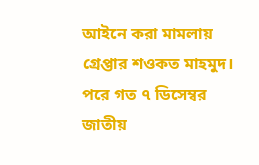আইনে করা মামলায় গ্রেপ্তার শওকত মাহমুদ। পরে গত ৭ ডিসেম্বর জাতীয়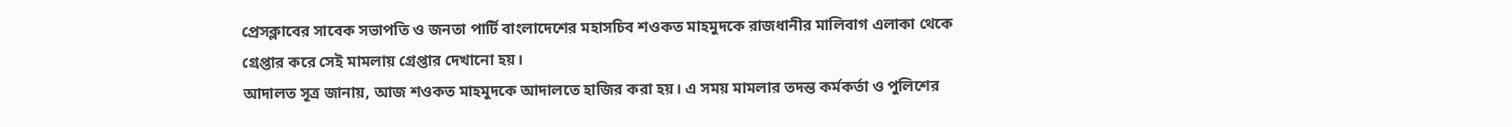প্রেসক্লাবের সাবেক সভাপতি ও জনতা পার্টি বাংলাদেশের মহাসচিব শওকত মাহমুদকে রাজধানীর মালিবাগ এলাকা থেকে গ্রেপ্তার করে সেই মামলায় গ্রেপ্তার দেখানো হয়।
আদালত সূত্র জানায়, আজ শওকত মাহমুদকে আদালতে হাজির করা হয়। এ সময় মামলার তদন্ত কর্মকর্তা ও পুলিশের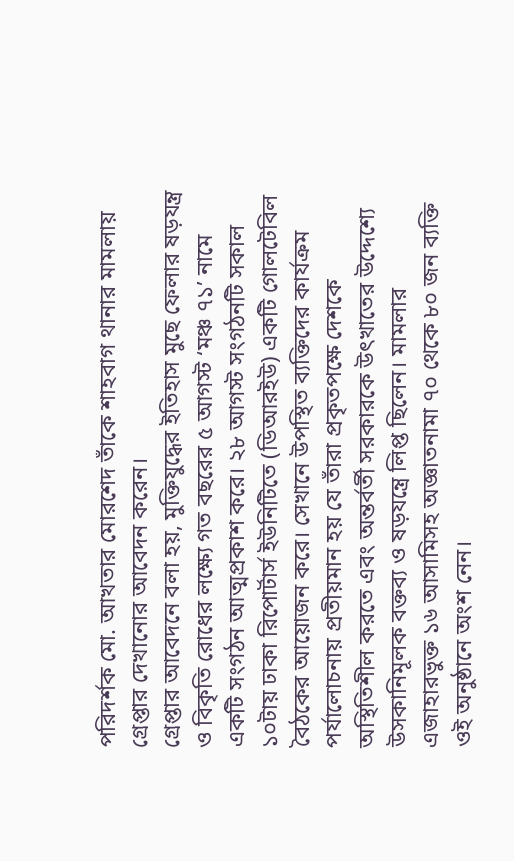পরিদর্শক মো. আখতার মোরশেদ তাঁকে শাহবাগ থানার মামলায় গ্রেপ্তার দেখানোর আবেদন করেন।
গ্রেপ্তার আবেদনে বলা হয়, মুক্তিযুদ্ধের ইতিহাস মুছে ফেলার ষড়যন্ত্র ও বিকৃতি রোধের লক্ষ্যে গত বছরের ৫ আগস্ট ‘মঞ্চ ৭১’ নামে একটি সংগঠন আত্মপ্রকাশ করে। ২৮ আগস্ট সংগঠনটি সকাল ১০টায় ঢাকা রিপোর্টার্স ইউনিটিতে (ডিআরইউ) একটি গোলটেবিল বৈঠকের আয়োজন করে। সেখানে উপস্থিত ব্যক্তিদের কার্যক্রম পর্যালোচনায় প্রতীয়মান হয় যে তাঁরা প্রকৃতপক্ষে দেশকে অস্থিতিশীল করতে এবং অন্তর্বর্তী সরকারকে উৎখাতের উদ্দেশ্যে উসকানিমূলক বক্তব্য ও ষড়যন্ত্রে লিপ্ত ছিলেন। মামলার এজাহারভুক্ত ১৬ আসামিসহ অজ্ঞাতনামা ৭০ থেকে ৮০ জন ব্যক্তি ওই অনুষ্ঠানে অংশ নেন।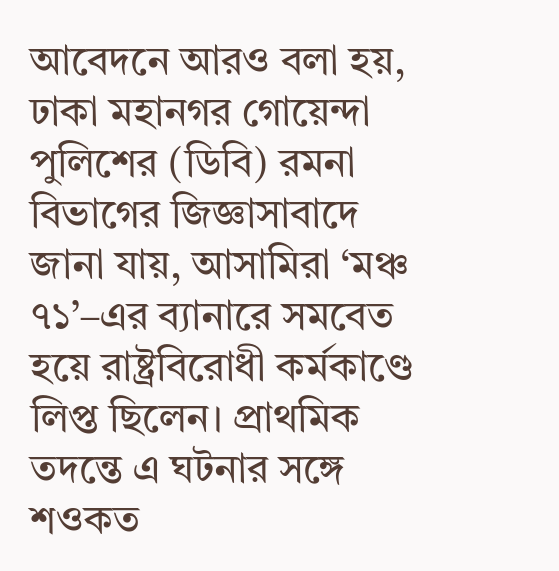আবেদনে আরও বলা হয়, ঢাকা মহানগর গোয়েন্দা পুলিশের (ডিবি) রমনা বিভাগের জিজ্ঞাসাবাদে জানা যায়, আসামিরা ‘মঞ্চ ৭১’–এর ব্যানারে সমবেত হয়ে রাষ্ট্রবিরোধী কর্মকাণ্ডে লিপ্ত ছিলেন। প্রাথমিক তদন্তে এ ঘটনার সঙ্গে শওকত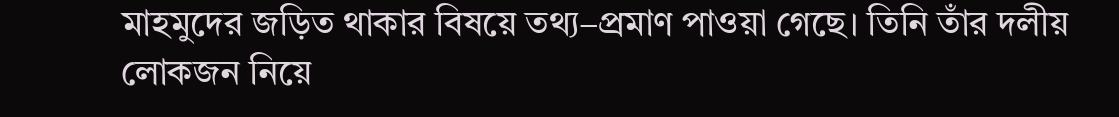মাহমুদের জড়িত থাকার বিষয়ে তথ্য–প্রমাণ পাওয়া গেছে। তিনি তাঁর দলীয় লোকজন নিয়ে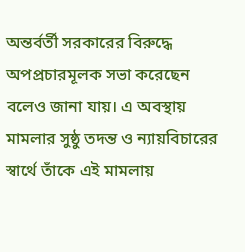অন্তর্বর্তী সরকারের বিরুদ্ধে অপপ্রচারমূলক সভা করেছেন বলেও জানা যায়। এ অবস্থায় মামলার সুষ্ঠু তদন্ত ও ন্যায়বিচারের স্বার্থে তাঁকে এই মামলায়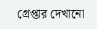গ্রেপ্তার দেখানো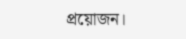প্রয়োজন।